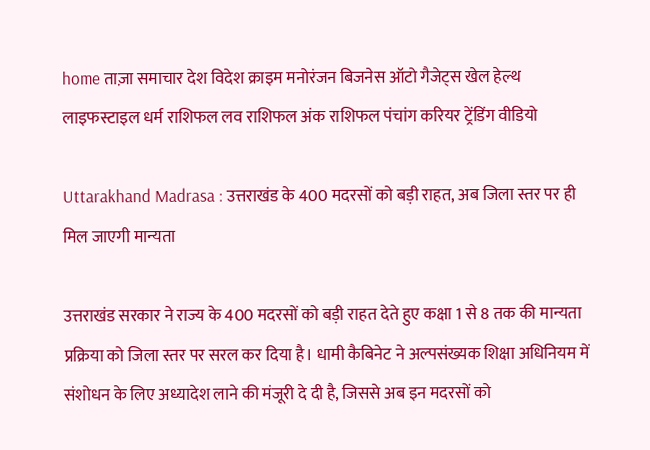home ताज़ा समाचार देश विदेश क्राइम मनोरंजन बिजनेस ऑटो गैजेट्स खेल हेल्थ लाइफस्टाइल धर्म राशिफल लव राशिफल अंक राशिफल पंचांग करियर ट्रेंडिंग वीडियो

Uttarakhand Madrasa : उत्तराखंड के 400 मदरसों को बड़ी राहत, अब जिला स्तर पर ही मिल जाएगी मान्यता

उत्तराखंड सरकार ने राज्य के 400 मदरसों को बड़ी राहत देते हुए कक्षा 1 से 8 तक की मान्यता प्रक्रिया को जिला स्तर पर सरल कर दिया है। धामी कैबिनेट ने अल्पसंख्यक शिक्षा अधिनियम में संशोधन के लिए अध्यादेश लाने की मंजूरी दे दी है, जिससे अब इन मदरसों को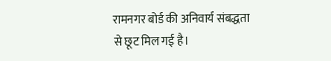रामनगर बोर्ड की अनिवार्य संबद्धता से छूट मिल गई है।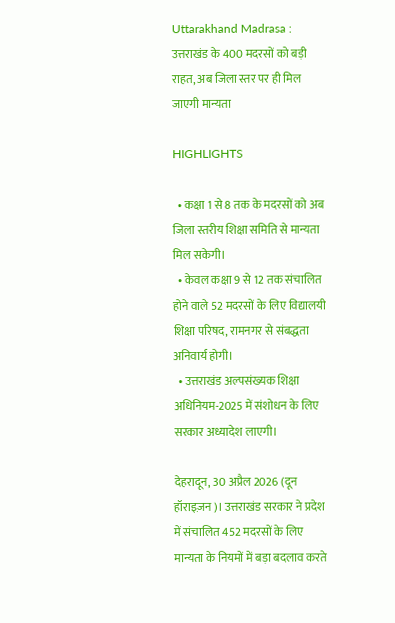Uttarakhand Madrasa : उत्तराखंड के 400 मदरसों को बड़ी राहत, अब जिला स्तर पर ही मिल जाएगी मान्यता

HIGHLIGHTS

  • कक्षा 1 से 8 तक के मदरसों को अब जिला स्तरीय शिक्षा समिति से मान्यता मिल सकेगी।
  • केवल कक्षा 9 से 12 तक संचालित होने वाले 52 मदरसों के लिए विद्यालयी शिक्षा परिषद, रामनगर से संबद्धता अनिवार्य होगी।
  • उत्तराखंड अल्पसंख्यक शिक्षा अधिनियम-2025 में संशोधन के लिए सरकार अध्यादेश लाएगी।

देहरादून, 30 अप्रैल 2026 (दून हॉराइज़न)। उत्तराखंड सरकार ने प्रदेश में संचालित 452 मदरसों के लिए मान्यता के नियमों में बड़ा बदलाव करते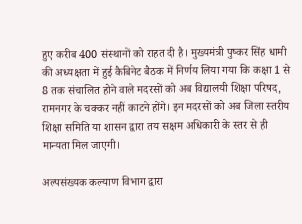हुए करीब 400 संस्थानों को राहत दी है। मुख्यमंत्री पुष्कर सिंह धामी की अध्यक्षता में हुई कैबिनेट बैठक में निर्णय लिया गया कि कक्षा 1 से 8 तक संचालित होने वाले मदरसों को अब विद्यालयी शिक्षा परिषद, रामनगर के चक्कर नहीं काटने होंगे। इन मदरसों को अब जिला स्तरीय शिक्षा समिति या शासन द्वारा तय सक्षम अधिकारी के स्तर से ही मान्यता मिल जाएगी।

अल्पसंख्यक कल्याण विभाग द्वारा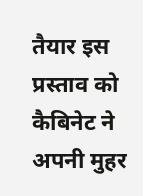तैयार इस प्रस्ताव को कैबिनेट ने अपनी मुहर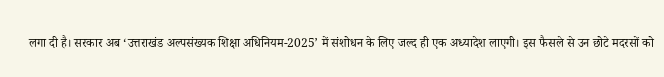लगा दी है। सरकार अब ‘उत्तराखंड अल्पसंख्यक शिक्षा अधिनियम-2025’ में संशोधन के लिए जल्द ही एक अध्यादेश लाएगी। इस फैसले से उन छोटे मदरसों को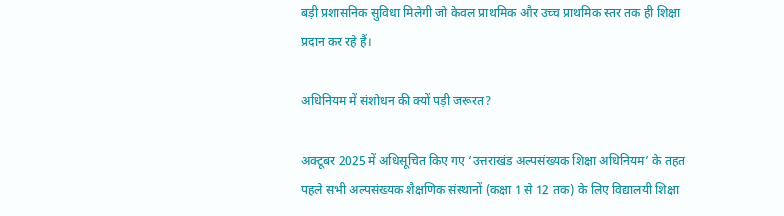बड़ी प्रशासनिक सुविधा मिलेगी जो केवल प्राथमिक और उच्च प्राथमिक स्तर तक ही शिक्षा प्रदान कर रहे हैं।

अधिनियम में संशोधन की क्यों पड़ी जरूरत?

अक्टूबर 2025 में अधिसूचित किए गए ‘उत्तराखंड अल्पसंख्यक शिक्षा अधिनियम’ के तहत पहले सभी अल्पसंख्यक शैक्षणिक संस्थानों (कक्षा 1 से 12 तक) के लिए विद्यालयी शिक्षा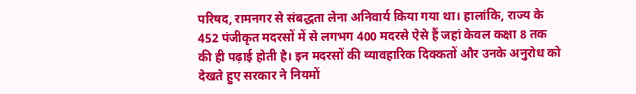परिषद, रामनगर से संबद्धता लेना अनिवार्य किया गया था। हालांकि, राज्य के 452 पंजीकृत मदरसों में से लगभग 400 मदरसे ऐसे हैं जहां केवल कक्षा 8 तक की ही पढ़ाई होती है। इन मदरसों की व्यावहारिक दिक्कतों और उनके अनुरोध को देखते हुए सरकार ने नियमों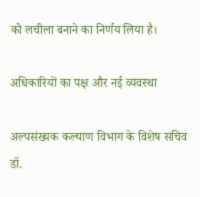को लचीला बनाने का निर्णय लिया है।

अधिकारियों का पक्ष और नई व्यवस्था

अल्पसंख्यक कल्याण विभाग के विशेष सचिव डॉ.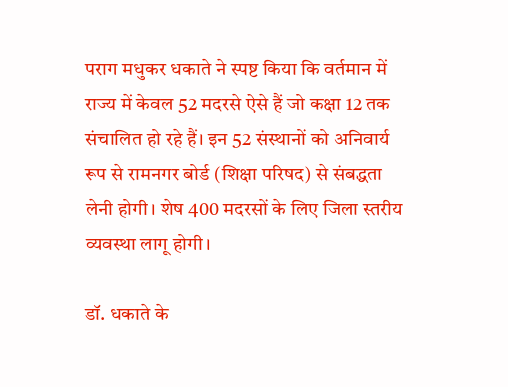पराग मधुकर धकाते ने स्पष्ट किया कि वर्तमान में राज्य में केवल 52 मदरसे ऐसे हैं जो कक्षा 12 तक संचालित हो रहे हैं। इन 52 संस्थानों को अनिवार्य रूप से रामनगर बोर्ड (शिक्षा परिषद) से संबद्धता लेनी होगी। शेष 400 मदरसों के लिए जिला स्तरीय व्यवस्था लागू होगी।

डॉ. धकाते के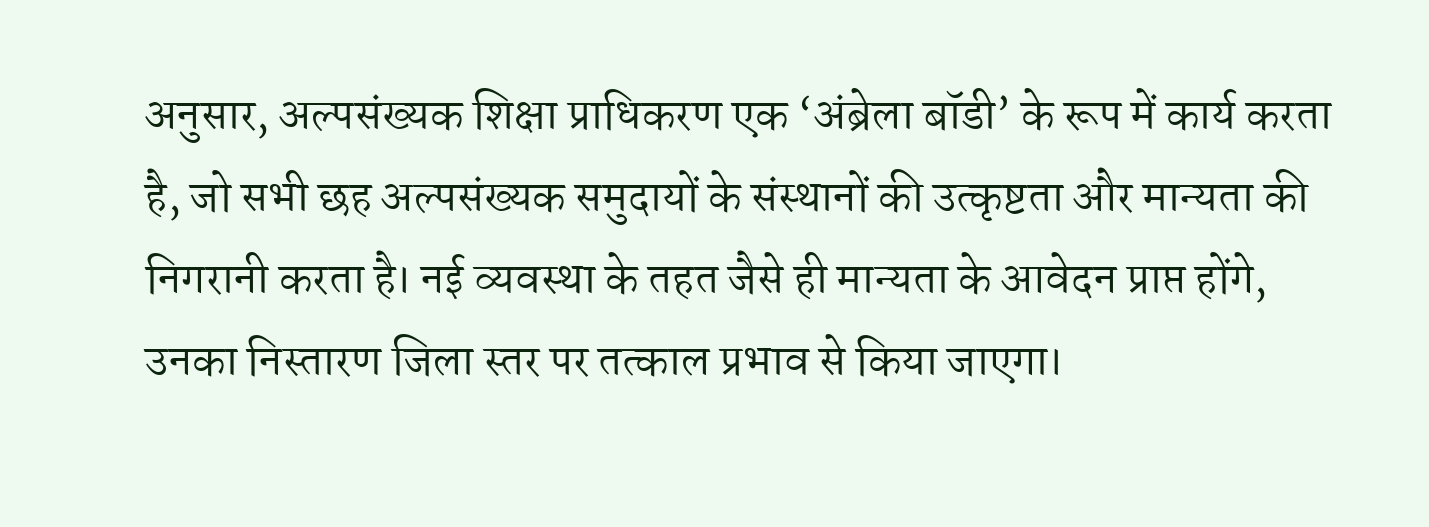अनुसार, अल्पसंख्यक शिक्षा प्राधिकरण एक ‘अंब्रेला बॉडी’ के रूप में कार्य करता है, जो सभी छह अल्पसंख्यक समुदायों के संस्थानों की उत्कृष्टता और मान्यता की निगरानी करता है। नई व्यवस्था के तहत जैसे ही मान्यता के आवेदन प्राप्त होंगे, उनका निस्तारण जिला स्तर पर तत्काल प्रभाव से किया जाएगा।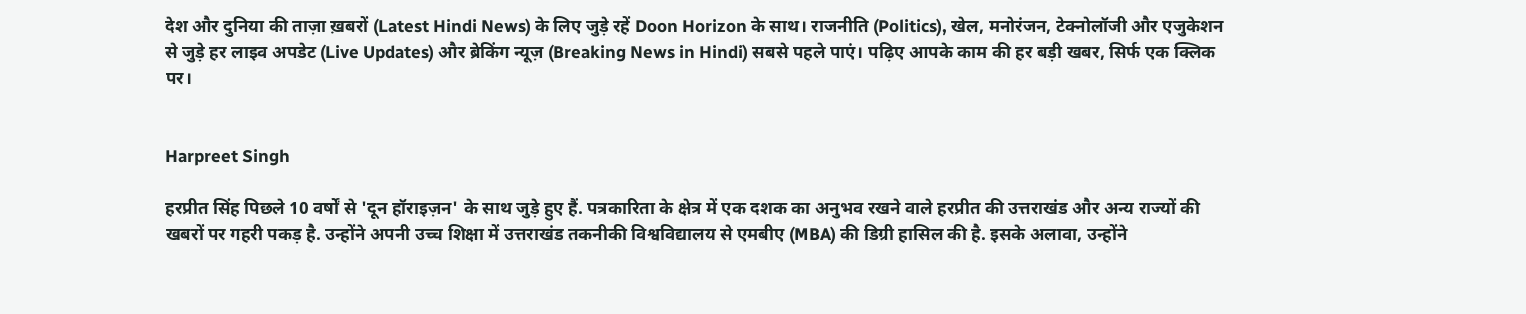देश और दुनिया की ताज़ा ख़बरों (Latest Hindi News) के लिए जुड़े रहें Doon Horizon के साथ। राजनीति (Politics), खेल, मनोरंजन, टेक्नोलॉजी और एजुकेशन से जुड़े हर लाइव अपडेट (Live Updates) और ब्रेकिंग न्यूज़ (Breaking News in Hindi) सबसे पहले पाएं। पढ़िए आपके काम की हर बड़ी खबर, सिर्फ एक क्लिक पर।


Harpreet Singh

हरप्रीत सिंह पिछले 10 वर्षों से 'दून हॉराइज़न' के साथ जुड़े हुए हैं. पत्रकारिता के क्षेत्र में एक दशक का अनुभव रखने वाले हरप्रीत की उत्तराखंड और अन्य राज्यों की खबरों पर गहरी पकड़ है. उन्होंने अपनी उच्च शिक्षा में उत्तराखंड तकनीकी विश्वविद्यालय से एमबीए (MBA) की डिग्री हासिल की है. इसके अलावा, उन्होंने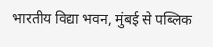भारतीय विद्या भवन, मुंबई से पब्लिक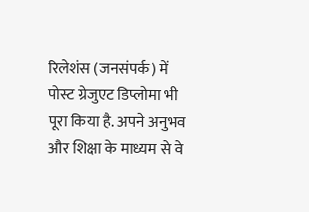रिलेशंस (जनसंपर्क) में पोस्ट ग्रेजुएट डिप्लोमा भी पूरा किया है. अपने अनुभव और शिक्षा के माध्यम से वे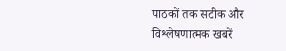पाठकों तक सटीक और विश्लेषणात्मक खबरें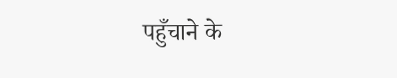पहुँचाने के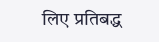लिए प्रतिबद्ध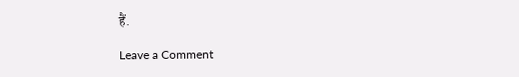हैं.

Leave a Comment